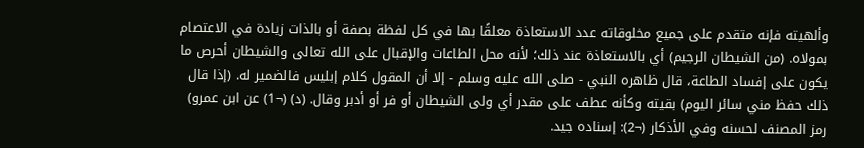وألهيته فإنه متقدم على جميع مخلوقاته عدد الاستعاذة معلقًا بها في كل لفظة بصفة أو بالذات زيادة في الاعتصام بمولاه. (من الشيطان الرجيم) أي بالاستعاذة عند ذلك؛ لأنه محل الطاعات والإقبال على الله تعالى والشيطان أحرص ما يكون على إفساد الطاعة، قال ظاهره النبي - صلى الله عليه وسلم - إلا أن المقول كلام إبليس فالضمير له. (إذا قال ذلك حفظ مني سائر اليوم) بقيته وكأنه عطف على مقدر أي ولى الشيطان أو فر أو أدبر وقال. (د) (¬1) عن ابن عمرو) رمز المصنف لحسنه وفي الأذكار (¬2): إسناده جيد.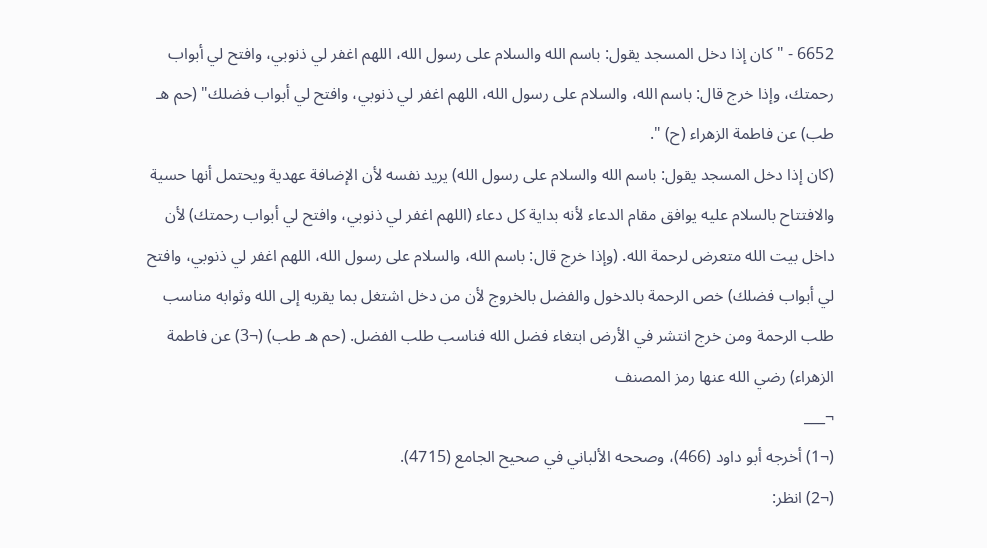6652 - "كان إذا دخل المسجد يقول: باسم الله والسلام على رسول الله، اللهم اغفر لي ذنوبي، وافتح لي أبواب رحمتك، وإذا خرج قال: باسم الله، والسلام على رسول الله، اللهم اغفر لي ذنوبي، وافتح لي أبواب فضلك" (حم هـ طب) عن فاطمة الزهراء (ح) ".
(كان إذا دخل المسجد يقول: باسم الله والسلام على رسول الله) يريد نفسه لأن الإضافة عهدية ويحتمل أنها حسية والافتتاح بالسلام عليه يوافق مقام الدعاء لأنه بداية كل دعاء (اللهم اغفر لي ذنوبي، وافتح لي أبواب رحمتك) لأن داخل بيت الله متعرض لرحمة الله. (وإذا خرج قال: باسم الله، والسلام على رسول الله، اللهم اغفر لي ذنوبي، وافتح لي أبواب فضلك) خص الرحمة بالدخول والفضل بالخروج لأن من دخل اشتغل بما يقربه إلى الله وثوابه مناسب طلب الرحمة ومن خرج انتشر في الأرض ابتغاء فضل الله فناسب طلب الفضل. (حم هـ طب) (¬3) عن فاطمة الزهراء) رضي الله عنها رمز المصنف
¬___
(¬1) أخرجه أبو داود (466)، وصححه الألباني في صحيح الجامع (4715).
(¬2) انظر: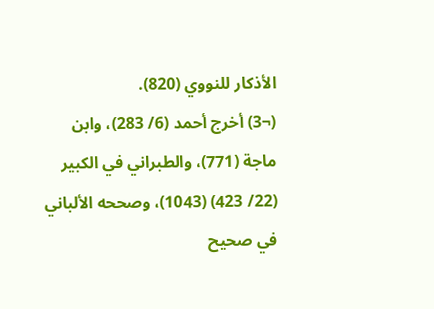الأذكار للنووي (820).
(¬3) أخرج أحمد (6/ 283)، وابن ماجة (771)، والطبراني في الكبير (22/ 423) (1043)، وصححه الألباني في صحيح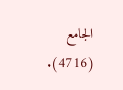الجامع (4716).